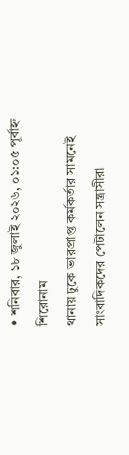• শনিবার, ১৮ জুলাই ২০২৬, ০১:০৫ পূর্বাহ্ন
শিরোনাম
থানায় ঢুকে ভারপ্রাপ্ত কর্মকর্তার সামনেই সাংবাদিকদের পেটালেন সন্ত্রাসীরা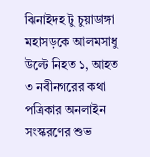ঝিনাইদহ টু চুয়াডাঙ্গা মহাসড়কে আলমসাধু উল্টে নিহত ১, আহত ৩ নবীনগরের কথা পত্রিকার অনলাইন সংস্করণের শুভ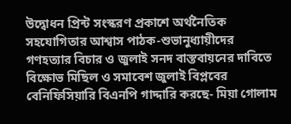উদ্বোধন প্রিন্ট সংস্করণ প্রকাশে অর্থনৈতিক সহযোগিতার আশ্বাস পাঠক-শুভানুধ্যায়ীদের গণহত্যার বিচার ও জুলাই সনদ বাস্তবায়নের দাবিতে বিক্ষোভ মিছিল ও সমাবেশ জুলাই বিপ্লবের বেনিফিসিয়ারি বিএনপি গাদ্দারি করছে- মিয়া গোলাম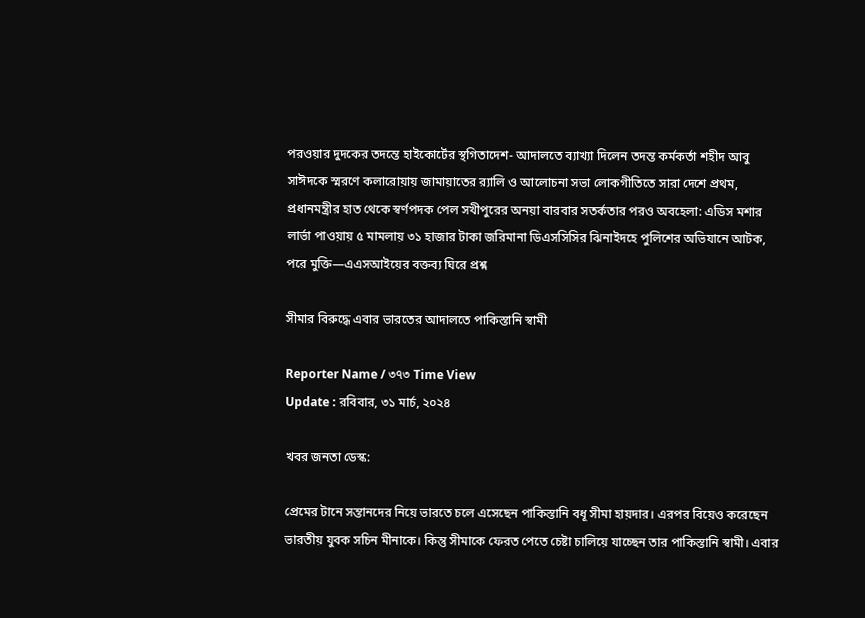পরওয়ার দুদকের তদন্তে হাইকোর্টের স্থগিতাদেশ- আদালতে ব্যাখ্যা দিলেন তদন্ত কর্মকর্তা শহীদ আবু সাঈদকে স্মরণে কলারোয়ায় জামায়াতের র‍্যালি ও আলোচনা সভা লোকগীতিতে সারা দেশে প্রথম, প্রধানমন্ত্রীর হাত থেকে স্বর্ণপদক পেল সখীপুরের অনয়া বারবার সতর্কতার পরও অবহেলা: এডিস মশার লার্ভা পাওয়ায় ৫ মামলায় ৩১ হাজার টাকা জরিমানা ডিএসসিসির ঝিনাইদহে পুলিশের অভিযানে আটক, পরে মুক্তি—এএসআইয়ের বক্তব্য ঘিরে প্রশ্ন

সীমার বিরুদ্ধে এবার ভারতের আদালতে পাকিস্তানি স্বামী

Reporter Name / ৩৭৩ Time View
Update : রবিবার, ৩১ মার্চ, ২০২৪

খবর জনতা ডেস্ক:

প্রেমের টানে সন্তানদের নিয়ে ভারতে চলে এসেছেন পাকিস্তানি বধূ সীমা হায়দার। এরপর বিয়েও করেছেন ভারতীয় যুবক সচিন মীনাকে। কিন্তু সীমাকে ফেরত পেতে চেষ্টা চালিয়ে যাচ্ছেন তার পাকিস্তানি স্বামী। এবার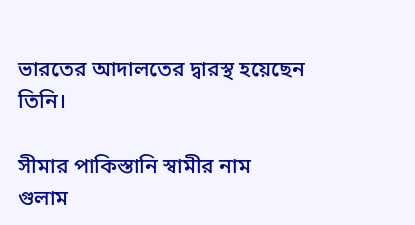ভারতের আদালতের দ্বারস্থ হয়েছেন তিনি।

সীমার পাকিস্তানি স্বামীর নাম গুলাম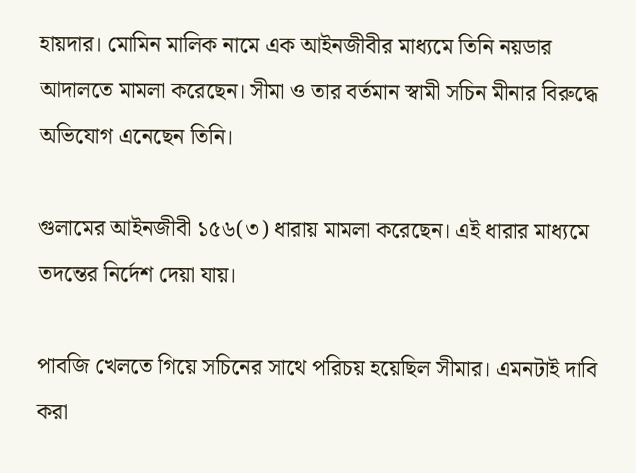হায়দার। মোমিন মালিক নামে এক আইনজীবীর মাধ্যমে তিনি নয়ডার আদালতে মামলা করেছেন। সীমা ও তার বর্তমান স্বামী সচিন মীনার বিরুদ্ধে অভিযোগ এনেছেন তিনি।

গুলামের আইনজীবী ১৫৬(৩) ধারায় মামলা করেছেন। এই ধারার মাধ্যমে তদন্তের নির্দেশ দেয়া যায়।

পাবজি খেলতে গিয়ে সচিনের সাথে পরিচয় হয়েছিল সীমার। এমনটাই দাবি করা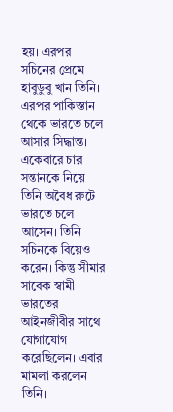হয়। এরপর সচিনের প্রেমে হাবুডুবু খান তিনি। এরপর পাকিস্তান থেকে ভারতে চলে আসার সিদ্ধান্ত। একেবারে চার সন্তানকে নিয়ে তিনি অবৈধ রুটে ভারতে চলে আসেন। তিনি সচিনকে বিয়েও করেন। কিন্তু সীমার সাবেক স্বামী ভারতের আইনজীবীর সাথে যোগাযোগ করেছিলেন। এবার মামলা করলেন তিনি।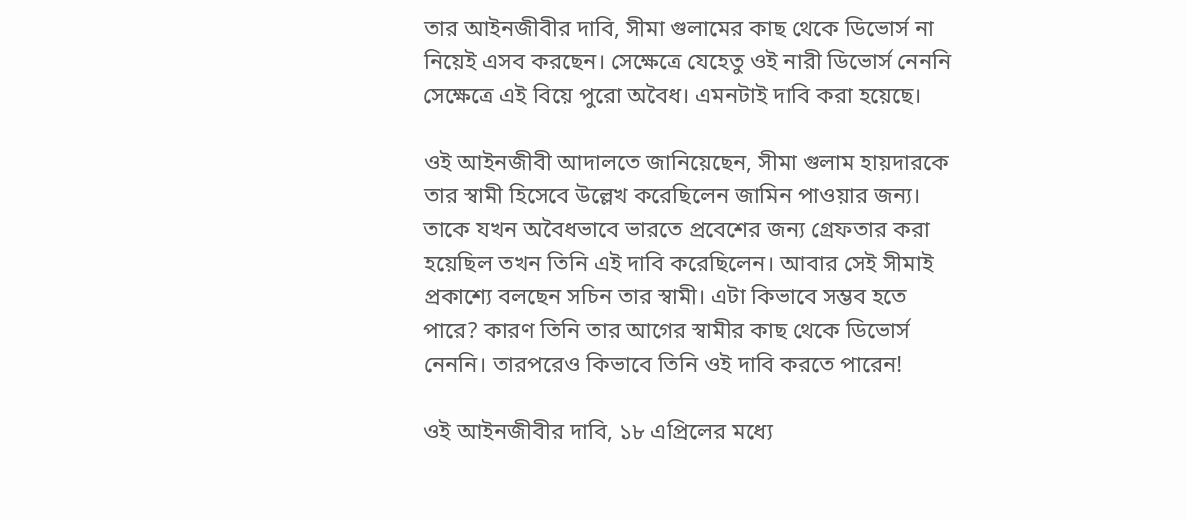তার আইনজীবীর দাবি, সীমা গুলামের কাছ থেকে ডিভোর্স না নিয়েই এসব করছেন। সেক্ষেত্রে যেহেতু ওই নারী ডিভোর্স নেননি সেক্ষেত্রে এই বিয়ে পুরো অবৈধ। এমনটাই দাবি করা হয়েছে।

ওই আইনজীবী আদালতে জানিয়েছেন, সীমা গুলাম হায়দারকে তার স্বামী হিসেবে উল্লেখ করেছিলেন জামিন পাওয়ার জন্য। তাকে যখন অবৈধভাবে ভারতে প্রবেশের জন্য গ্রেফতার করা হয়েছিল তখন তিনি এই দাবি করেছিলেন। আবার সেই সীমাই প্রকাশ্যে বলছেন সচিন তার স্বামী। এটা কিভাবে সম্ভব হতে পারে? কারণ তিনি তার আগের স্বামীর কাছ থেকে ডিভোর্স নেননি। তারপরেও কিভাবে তিনি ওই দাবি করতে পারেন!

ওই আইনজীবীর দাবি, ১৮ এপ্রিলের মধ্যে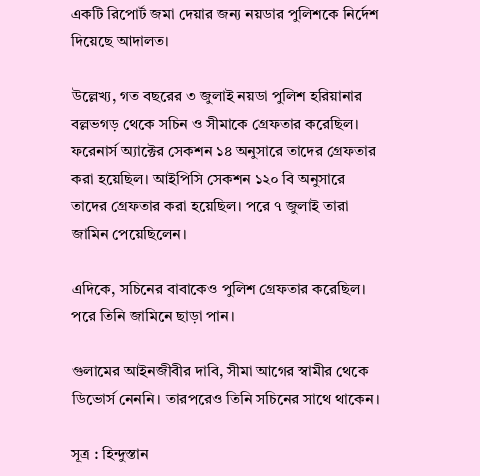একটি রিপোর্ট জমা দেয়ার জন্য নয়ডার পুলিশকে নির্দেশ দিয়েছে আদালত।

উল্লেখ্য, গত বছরের ৩ জুলাই নয়ডা পুলিশ হরিয়ানার বল্লভগড় থেকে সচিন ও সীমাকে গ্রেফতার করেছিল। ফরেনার্স অ্যাক্টের সেকশন ১৪ অনুসারে তাদের গ্রেফতার করা হয়েছিল। আইপিসি সেকশন ১২০ বি অনুসারে তাদের গ্রেফতার করা হয়েছিল। পরে ৭ জুলাই তারা জামিন পেয়েছিলেন।

এদিকে, সচিনের বাবাকেও পুলিশ গ্রেফতার করেছিল। পরে তিনি জামিনে ছাড়া পান।

গুলামের আইনজীবীর দাবি, সীমা আগের স্বামীর থেকে ডিভোর্স নেননি। তারপরেও তিনি সচিনের সাথে থাকেন।

সূত্র : হিন্দুস্তান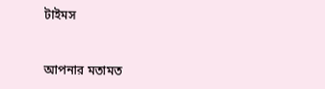টাইমস


আপনার মতামত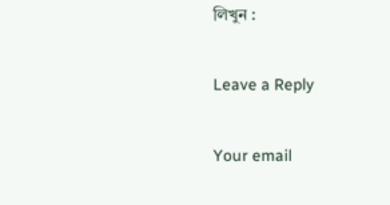লিখুন :

Leave a Reply

Your email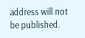address will not be published.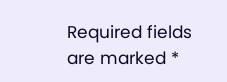Required fields are marked *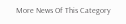More News Of This Category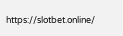https://slotbet.online/